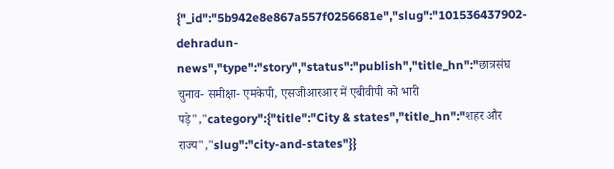{"_id":"5b942e8e867a557f0256681e","slug":"101536437902-dehradun-news","type":"story","status":"publish","title_hn":"छात्रसंघ चुनाव- समीक्षा- एमकेपी, एसजीआरआर में एबीवीपी को भारी पड़े","category":{"title":"City & states","title_hn":"शहर और राज्य","slug":"city-and-states"}}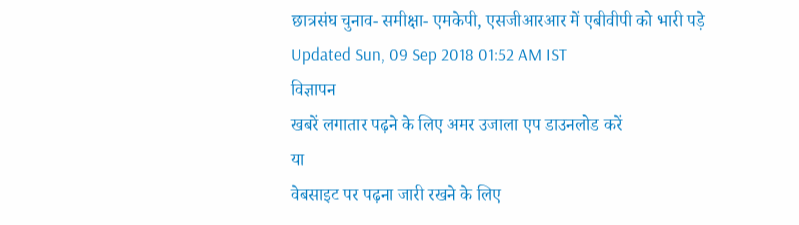छात्रसंघ चुनाव- समीक्षा- एमकेपी, एसजीआरआर में एबीवीपी को भारी पड़े
Updated Sun, 09 Sep 2018 01:52 AM IST
विज्ञापन
खबरें लगातार पढ़ने के लिए अमर उजाला एप डाउनलोड करें
या
वेबसाइट पर पढ़ना जारी रखने के लिए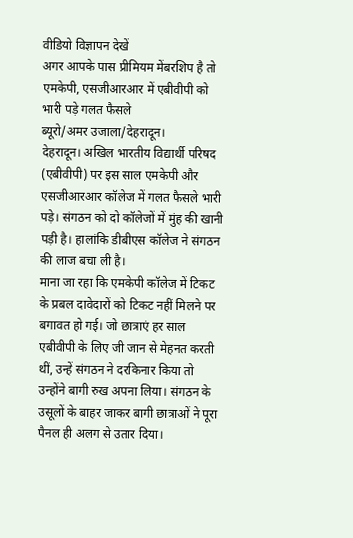वीडियो विज्ञापन देखें
अगर आपके पास प्रीमियम मेंबरशिप है तो
एमकेपी, एसजीआरआर में एबीवीपी को भारी पड़े गलत फैसले
ब्यूरो/अमर उजाला/देहरादून।
देहरादून। अखिल भारतीय विद्यार्थी परिषद (एबीवीपी) पर इस साल एमकेपी और एसजीआरआर कॉलेज में गलत फैसले भारी पड़े। संगठन को दो कॉलेजों में मुंह की खानी पड़ी है। हालांकि डीबीएस कॉलेज ने संगठन की लाज बचा ली है।
माना जा रहा कि एमकेपी कॉलेज में टिकट के प्रबल दावेदारों को टिकट नहीं मिलने पर बगावत हो गई। जो छात्राएं हर साल एबीवीपी के लिए जी जान से मेहनत करती थीं, उन्हें संगठन ने दरकिनार किया तो उन्होंने बागी रुख अपना लिया। संगठन के उसूलों के बाहर जाकर बागी छात्राओं ने पूरा पैनल ही अलग से उतार दिया।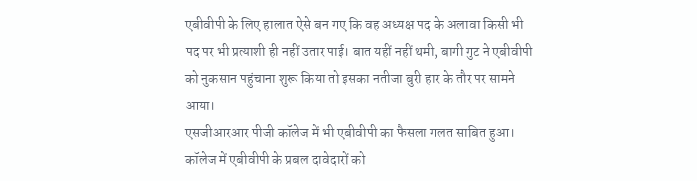एबीवीपी के लिए हालात ऐसे बन गए कि वह अध्यक्ष पद के अलावा किसी भी पद पर भी प्रत्याशी ही नहीं उतार पाई। बात यहीं नहीं थमी, बागी गुट ने एबीवीपी को नुकसान पहुंचाना शुरू किया तो इसका नतीजा बुरी हार के तौर पर सामने आया।
एसजीआरआर पीजी कॉलेज में भी एबीवीपी का फैसला गलत साबित हुआ। कॉलेज में एबीवीपी के प्रबल दावेदारों को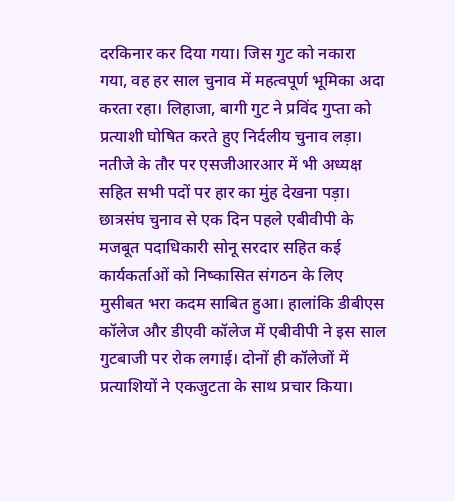दरकिनार कर दिया गया। जिस गुट को नकारा गया, वह हर साल चुनाव में महत्वपूर्ण भूमिका अदा करता रहा। लिहाजा, बागी गुट ने प्रविंद गुप्ता को प्रत्याशी घोषित करते हुए निर्दलीय चुनाव लड़ा। नतीजे के तौर पर एसजीआरआर में भी अध्यक्ष सहित सभी पदों पर हार का मुंह देखना पड़ा। छात्रसंघ चुनाव से एक दिन पहले एबीवीपी के मजबूत पदाधिकारी सोनू सरदार सहित कई कार्यकर्ताओं को निष्कासित संगठन के लिए मुसीबत भरा कदम साबित हुआ। हालांकि डीबीएस कॉलेज और डीएवी कॉलेज में एबीवीपी ने इस साल गुटबाजी पर रोक लगाई। दोनों ही कॉलेजों में प्रत्याशियों ने एकजुटता के साथ प्रचार किया।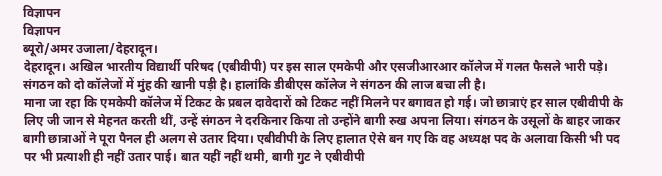विज्ञापन
विज्ञापन
ब्यूरो/अमर उजाला/देहरादून।
देहरादून। अखिल भारतीय विद्यार्थी परिषद (एबीवीपी) पर इस साल एमकेपी और एसजीआरआर कॉलेज में गलत फैसले भारी पड़े। संगठन को दो कॉलेजों में मुंह की खानी पड़ी है। हालांकि डीबीएस कॉलेज ने संगठन की लाज बचा ली है।
माना जा रहा कि एमकेपी कॉलेज में टिकट के प्रबल दावेदारों को टिकट नहीं मिलने पर बगावत हो गई। जो छात्राएं हर साल एबीवीपी के लिए जी जान से मेहनत करती थीं, उन्हें संगठन ने दरकिनार किया तो उन्होंने बागी रुख अपना लिया। संगठन के उसूलों के बाहर जाकर बागी छात्राओं ने पूरा पैनल ही अलग से उतार दिया। एबीवीपी के लिए हालात ऐसे बन गए कि वह अध्यक्ष पद के अलावा किसी भी पद पर भी प्रत्याशी ही नहीं उतार पाई। बात यहीं नहीं थमी, बागी गुट ने एबीवीपी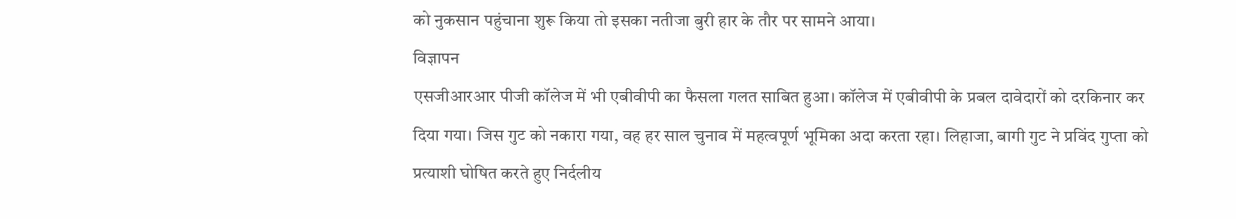को नुकसान पहुंचाना शुरू किया तो इसका नतीजा बुरी हार के तौर पर सामने आया।
विज्ञापन
एसजीआरआर पीजी कॉलेज में भी एबीवीपी का फैसला गलत साबित हुआ। कॉलेज में एबीवीपी के प्रबल दावेदारों को दरकिनार कर दिया गया। जिस गुट को नकारा गया, वह हर साल चुनाव में महत्वपूर्ण भूमिका अदा करता रहा। लिहाजा, बागी गुट ने प्रविंद गुप्ता को प्रत्याशी घोषित करते हुए निर्दलीय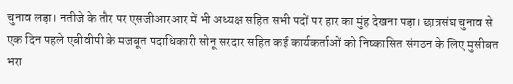चुनाव लड़ा। नतीजे के तौर पर एसजीआरआर में भी अध्यक्ष सहित सभी पदों पर हार का मुंह देखना पड़ा। छात्रसंघ चुनाव से एक दिन पहले एबीवीपी के मजबूत पदाधिकारी सोनू सरदार सहित कई कार्यकर्ताओं को निष्कासित संगठन के लिए मुसीबत भरा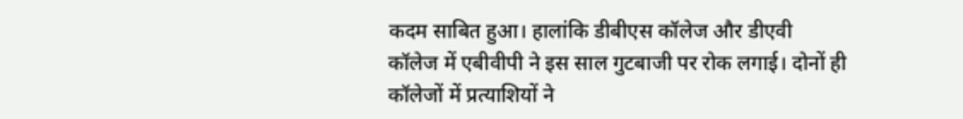कदम साबित हुआ। हालांकि डीबीएस कॉलेज और डीएवी कॉलेज में एबीवीपी ने इस साल गुटबाजी पर रोक लगाई। दोनों ही कॉलेजों में प्रत्याशियों ने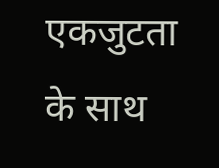एकजुटता के साथ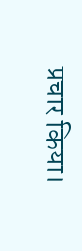प्रचार किया।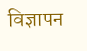विज्ञापन